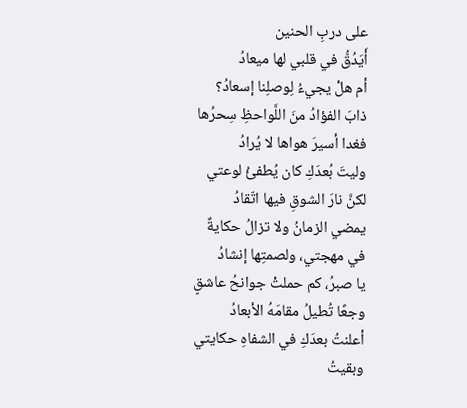على دربِ الحنين
أَيَدُقُّ في قلبي لها ميعادُ
أم هلْ يجيءُ لِوصلِنا إسعادُ؟
ذابَ الفؤادُ منَ اللَّواحظِ سِحرُها
فغدا أسيرَ هواها لا يُرادُ
وليتَ بُعدَكِ كان يُطفئُ لوعتي
لكنَّ نارَ الشوقِ فيها اتّقادُ
يمضي الزمانُ ولا تزالُ حكايةٌ
في مهجتي، ولصمتِها إنشادُ
يا صبرُ، كم حملتْ جوانحُ عاشقٍ
وجعًا تُطيلُ مقامَهُ الأبعادُ
أعلنتُ بعدَكِ في الشفاهِ حكايتي
وبقيتُ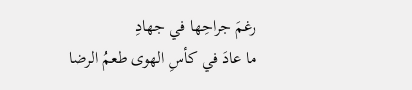رغمَ جراحِها في جهادِ
ما عادَ في كأسِ الهوى طعمُ الرضا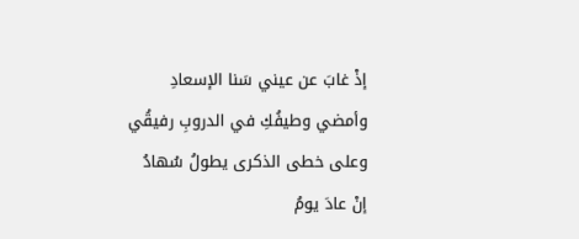إذْ غابَ عن عيني سَنا الإسعادِ
وأمضي وطيفُكِ في الدروبِ رفيقُي
وعلى خطى الذكرى يطولُ سُهادُ
إنْ عادَ يومُ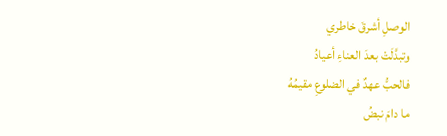الوصلِ أشرقَ خاطري
وتبدَّلَتْ بعدَ العناءِ أعيادُ
فالحبُّ عهدٌ في الضلوعِ مقيمُهُ
ما دامَ نبضُ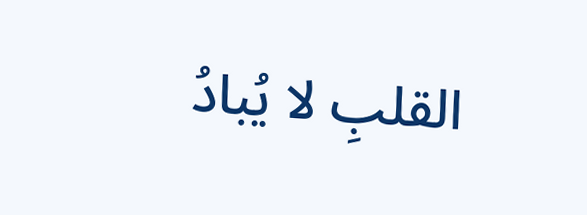القلبِ لا يُبادُ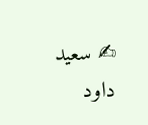✍ سعيد داود